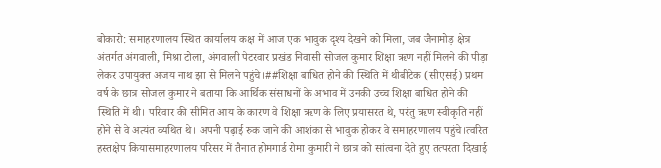बोकारो: समाहरणालय स्थित कार्यालय कक्ष में आज एक भावुक दृश्य देखने को मिला, जब जैनामोड़ क्षेत्र अंतर्गत अंगवाली, मिश्रा टोला, अंगवाली पेटरवार प्रखंड निवासी सोजल कुमार शिक्षा ऋण नहीं मिलने की पीड़ा लेकर उपायुक्त अजय नाथ झा से मिलने पहुंचे।##शिक्षा बाधित होने की स्थिति में थीबीटेक (सीएसई) प्रथम वर्ष के छात्र सोजल कुमार ने बताया कि आर्थिक संसाधनों के अभाव में उनकी उच्च शिक्षा बाधित होने की स्थिति में थी। परिवार की सीमित आय के कारण वे शिक्षा ऋण के लिए प्रयासरत थे, परंतु ऋण स्वीकृति नहीं होने से वे अत्यंत व्यथित थे। अपनी पढ़ाई रुक जाने की आशंका से भावुक होकर वे समाहरणालय पहुंचे।त्वरित हस्तक्षेप कियासमाहरणालय परिसर में तैनात होमगार्ड रोमा कुमारी ने छात्र को सांत्वना देते हुए तत्परता दिखाई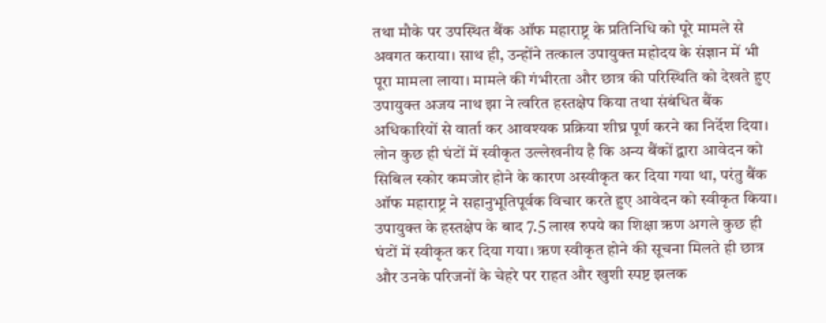तथा मौके पर उपस्थित बैंक ऑफ महाराष्ट्र के प्रतिनिधि को पूरे मामले से अवगत कराया। साथ ही, उन्होंने तत्काल उपायुक्त महोदय के संज्ञान में भी पूरा मामला लाया। मामले की गंभीरता और छात्र की परिस्थिति को देखते हुए उपायुक्त अजय नाथ झा ने त्वरित हस्तक्षेप किया तथा संबंधित बैंक अधिकारियों से वार्ता कर आवश्यक प्रक्रिया शीघ्र पूर्ण करने का निर्देश दिया। लोन कुछ ही घंटों में स्वीकृत उल्लेखनीय है कि अन्य बैंकों द्वारा आवेदन को सिबिल स्कोर कमजोर होने के कारण अस्वीकृत कर दिया गया था, परंतु बैंक ऑफ महाराष्ट्र ने सहानुभूतिपूर्वक विचार करते हुए आवेदन को स्वीकृत किया। उपायुक्त के हस्तक्षेप के बाद 7.5 लाख रुपये का शिक्षा ऋण अगले कुछ ही घंटों में स्वीकृत कर दिया गया। ऋण स्वीकृत होने की सूचना मिलते ही छात्र और उनके परिजनों के चेहरे पर राहत और खुशी स्पष्ट झलक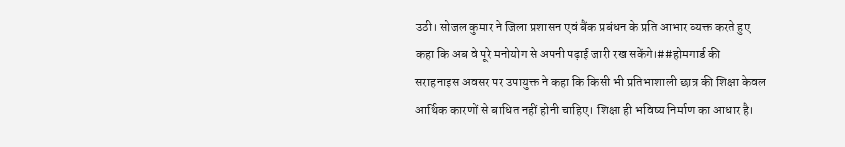उठी। सोजल कुमार ने जिला प्रशासन एवं बैंक प्रबंधन के प्रति आभार व्यक्त करते हुए कहा कि अब वे पूरे मनोयोग से अपनी पढ़ाई जारी रख सकेंगे।##होमगार्ड की सराहनाइस अवसर पर उपायुक्त ने कहा कि किसी भी प्रतिभाशाली छात्र की शिक्षा केवल आर्थिक कारणों से बाधित नहीं होनी चाहिए। शिक्षा ही भविष्य निर्माण का आधार है।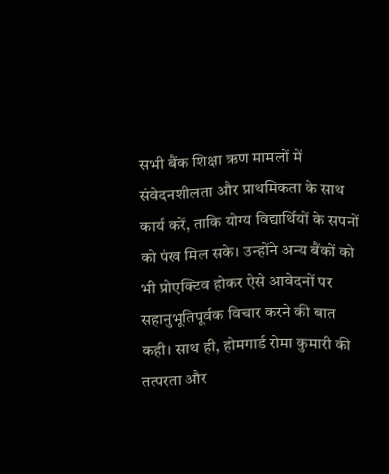सभी बैंक शिक्षा ऋण मामलों में संवेदनशीलता और प्राथमिकता के साथ कार्य करें, ताकि योग्य विद्यार्थियों के सपनों को पंख मिल सके। उन्होंने अन्य बैंकों को भी प्रोएक्टिव होकर ऐसे आवेदनों पर सहानुभूतिपूर्वक विचार करने की बात कही। साथ ही, होमगार्ड रोमा कुमारी की तत्परता और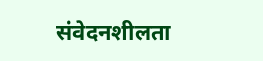संवेदनशीलता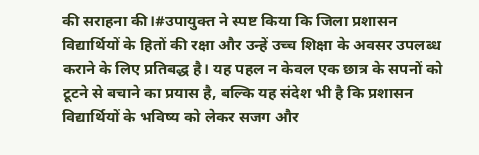की सराहना की।#उपायुक्त ने स्पष्ट किया कि जिला प्रशासन विद्यार्थियों के हितों की रक्षा और उन्हें उच्च शिक्षा के अवसर उपलब्ध कराने के लिए प्रतिबद्ध है। यह पहल न केवल एक छात्र के सपनों को टूटने से बचाने का प्रयास है, बल्कि यह संदेश भी है कि प्रशासन विद्यार्थियों के भविष्य को लेकर सजग और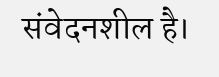संवेदनशील है।